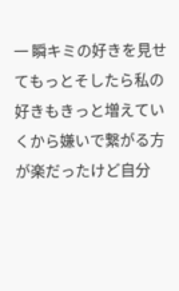一 瞬キミの好きを見せてもっとそしたら私の好きもきっと増えていくから嫌いで繋がる方が楽だったけど自分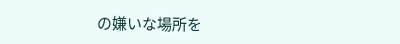の嫌いな場所を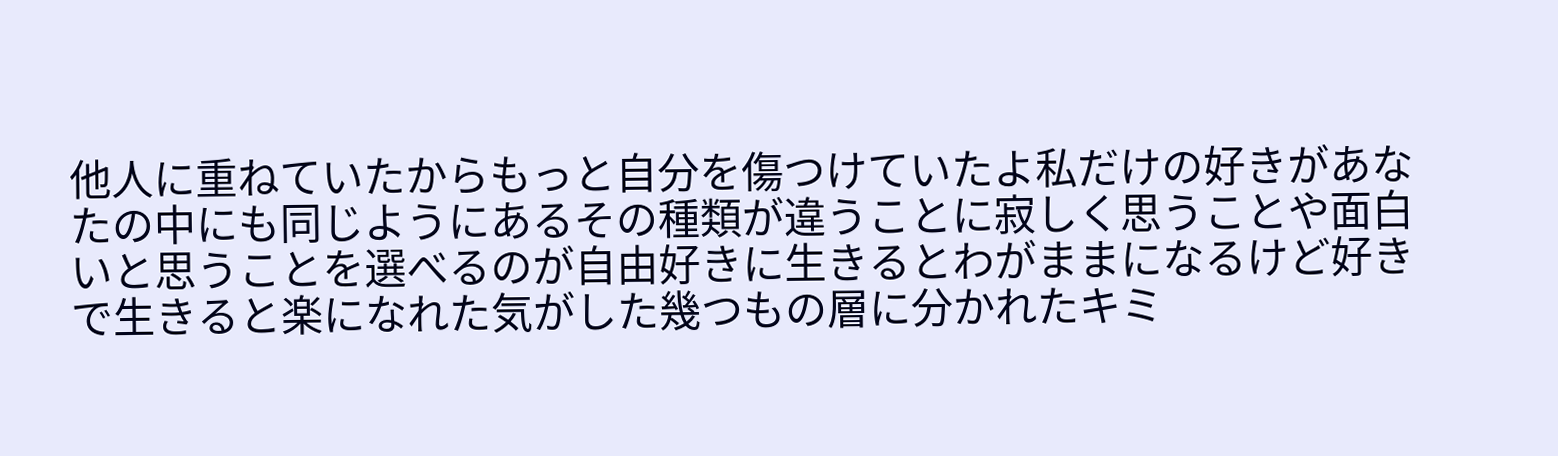他人に重ねていたからもっと自分を傷つけていたよ私だけの好きがあなたの中にも同じようにあるその種類が違うことに寂しく思うことや面白いと思うことを選べるのが自由好きに生きるとわがままになるけど好きで生きると楽になれた気がした幾つもの層に分かれたキミ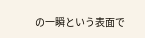の一瞬という表面で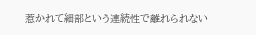惹かれて細部という連続性で離れられない